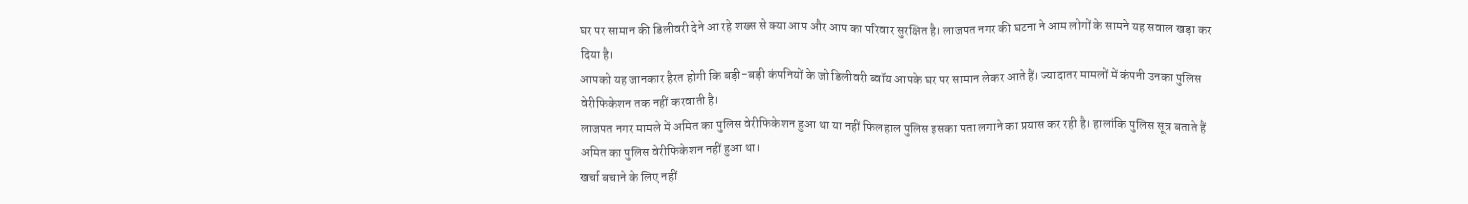घर पर सामान की डिलीवरी देने आ रहे शख्स से क्या आप और आप का परिवार सुरक्षित है। लाजपत नगर की घटना ने आम लोगों के सामने यह सवाल खड़ा कर दिया है।
आपको यह जानकार हैरत होगी कि बड़ी-बड़ी कंपनियों के जो डिलीवरी ब्वॉय आपके घर पर सामान लेकर आते हैं। ज्यादातर मामलों में कंपनी उनका पुलिस वेरीफिकेशन तक नहीं करवाती है।
लाजपत नगर मामले में अमित का पुलिस वेरीफिकेशन हुआ था या नहीं फिलहाल पुलिस इसका पता लगाने का प्रयास कर रही है। हालांकि पुलिस सूत्र बताते हैं अमित का पुलिस वेरीफिकेशन नहीं हुआ था।
खर्चा बचाने के लिए नहीं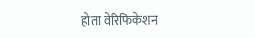होता वेरिफिकेशन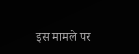इस मामले पर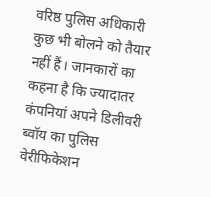वरिष्ठ पुलिस अधिकारी कुछ भी बोलने को तैयार नहीं हैं। जानकारों का कहना है कि ज्यादातर कंपनियां अपने डिलीवरी ब्वॉय का पुलिस वेरीफिकेशन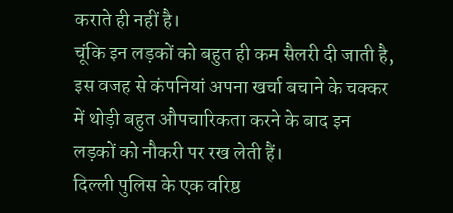कराते ही नहीं है।
चूंकि इन लड़कों को बहुत ही कम सैलरी दी जाती है, इस वजह से कंपनियां अपना खर्चा बचाने के चक्कर में थोड़ी बहुत औपचारिकता करने के बाद इन लड़कों को नौकरी पर रख लेती हैं।
दिल्ली पुलिस के एक वरिष्ठ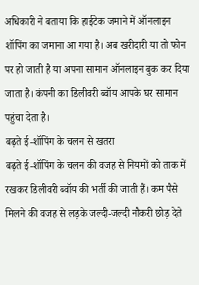अधिकारी ने बताया कि हाईटेक जमाने में ऑनलाइन शॉपिंग का जमाना आ गया है। अब खरीदारी या तो फोन पर हो जाती है या अपना सामान ऑनलाइन बुक कर दिया जाता है। कंपनी का डिलीवरी ब्वॉय आपके घर सामान पहुंचा देता है।
बढ़ते ई-शॉपिंग के चलन से खतरा
बढ़ते ई-शॉपिंग के चलन की वजह से नियमों को ताक में रखकर डिलीवरी ब्वॉय की भर्ती की जाती हैं। कम पैसे मिलने की वजह से लड़के जल्दी-जल्दी नौकरी छोड़ देते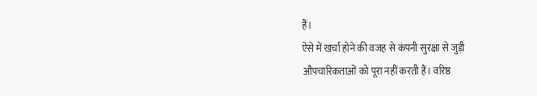हैं।
ऐसे में खर्चा होने की वजह से कंपनी सुरक्षा से जुड़ी औपचारिकताओं को पूरा नहीं करती हैं। वरिष्ठ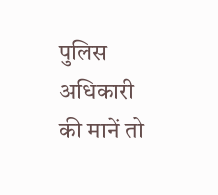पुलिस अधिकारी की मानें तो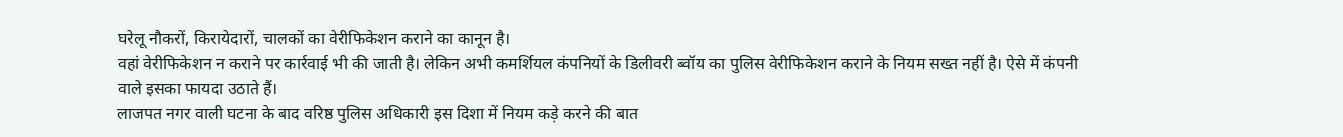घरेलू नौकरों, किरायेदारों, चालकों का वेरीफिकेशन कराने का कानून है।
वहां वेरीफिकेशन न कराने पर कार्रवाई भी की जाती है। लेकिन अभी कमर्शियल कंपनियों के डिलीवरी ब्वॉय का पुलिस वेरीफिकेशन कराने के नियम सख्त नहीं है। ऐसे में कंपनी वाले इसका फायदा उठाते हैं।
लाजपत नगर वाली घटना के बाद वरिष्ठ पुलिस अधिकारी इस दिशा में नियम कड़े करने की बात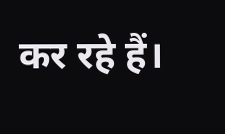कर रहे हैं।